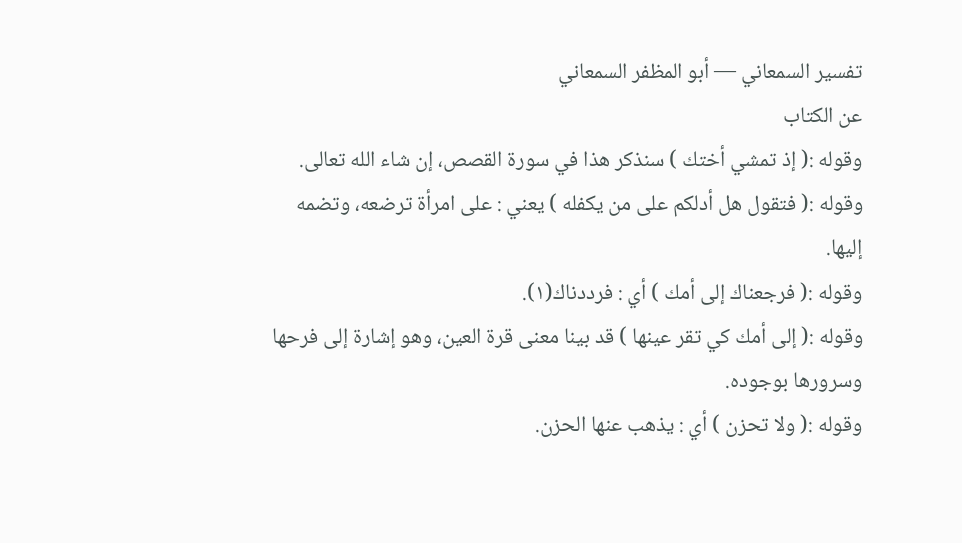تفسير السمعاني — أبو المظفر السمعاني
عن الكتاب
وقوله :( إذ تمشي أختك ) سنذكر هذا في سورة القصص، إن شاء الله تعالى.
وقوله :( فتقول هل أدلكم على من يكفله ) يعني : على امرأة ترضعه، وتضمه إليها.
وقوله :( فرجعناك إلى أمك ) أي : فرددناك(١).
وقوله :( إلى أمك كي تقر عينها ) قد بينا معنى قرة العين، وهو إشارة إلى فرحها وسرورها بوجوده.
وقوله :( ولا تحزن ) أي : يذهب عنها الحزن.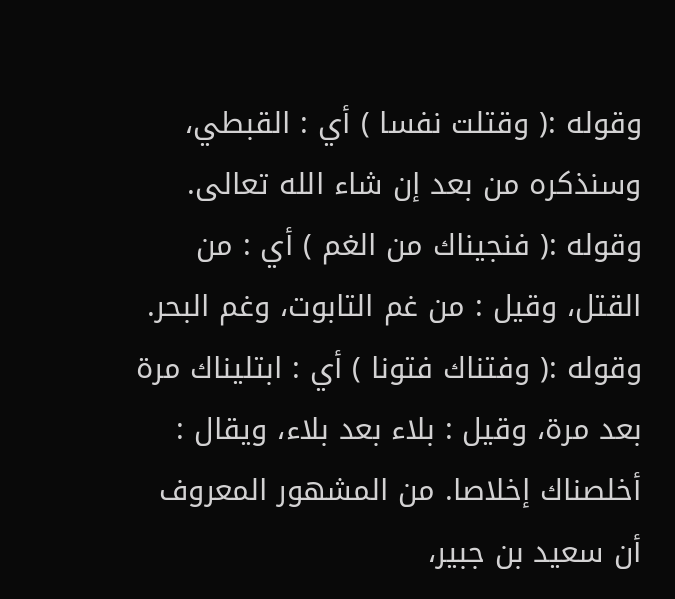وقوله :( وقتلت نفسا ) أي : القبطي، وسنذكره من بعد إن شاء الله تعالى.
وقوله :( فنجيناك من الغم ) أي : من القتل، وقيل : من غم التابوت، وغم البحر.
وقوله :( وفتناك فتونا ) أي : ابتليناك مرة بعد مرة، وقيل : بلاء بعد بلاء، ويقال : أخلصناك إخلاصا. من المشهور المعروف أن سعيد بن جبير،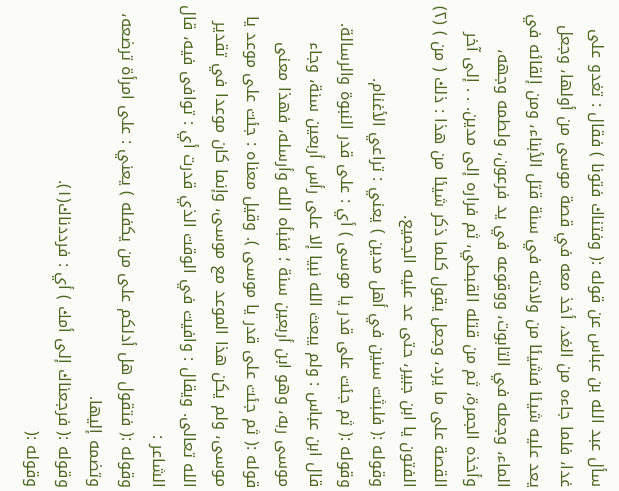سأل عبد الله بن عباس عن قوله :( وفتناك فتونا ) فقال : تغدو على غدا، فلما جاءه من الغد، أخذ معه في قصة موسى من أولها، وجعل يعد عليه شيئا فشيئا من ولادته في سنة قتل الأبناء، ومن إلقائه في الماء، وجعله في التابوت، ووقوعه في يد فرعون، ولطمه وجهه، وأخذه الجمرة، ثم من قتله القبطي، ثم فراره إلى مدين. . . إلى آخر القصة على ما يرد، وجعل يقول كلما ذكر شيئا من هذا : ذلك ( من ) (٢) الفتون يا ابن جبير، حتى عد عليه الجميع.
وقوله :( فلبثت سنين في أهل مدين ) يعني : تراعي الأغنام.
وقوله :( ثم جئت على قدر يا موسى ) أي : على قدر النبوة والرسالة. قال ابن عباس : ولم يبعث الله نبيا إلا على رأس أربعين سنة، وجاء موسى ربه، وهو ابن أربعين سنة ؛ فنبأه الله وأرسله، فهذا معنى قوله :( ثم جئت على قدر يا موسى ). وقيل معناه : جئت على موعد يا موسى، ولم يكن هذا الموعد مع موسى، وإنما كان موعدا في تقدير الله تعالى. ويقال : وافيت في الوقت الذي قدرت أي : توافى فيه، قال الشاعر :
وقوله :( فتقول هل أدلكم على من يكفله ) يعني : على امرأة ترضعه، وتضمه إليها.
وقوله :( فرجعناك إلى أمك ) أي : فرددناك(١).
وقوله :(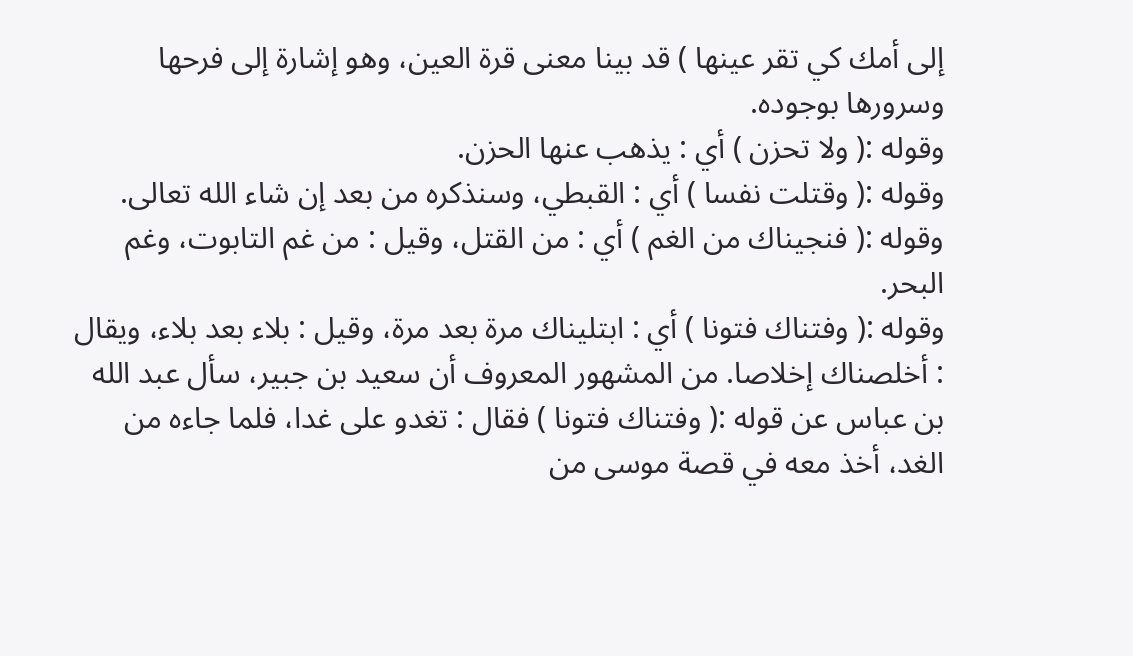إلى أمك كي تقر عينها ) قد بينا معنى قرة العين، وهو إشارة إلى فرحها وسرورها بوجوده.
وقوله :( ولا تحزن ) أي : يذهب عنها الحزن.
وقوله :( وقتلت نفسا ) أي : القبطي، وسنذكره من بعد إن شاء الله تعالى.
وقوله :( فنجيناك من الغم ) أي : من القتل، وقيل : من غم التابوت، وغم البحر.
وقوله :( وفتناك فتونا ) أي : ابتليناك مرة بعد مرة، وقيل : بلاء بعد بلاء، ويقال : أخلصناك إخلاصا. من المشهور المعروف أن سعيد بن جبير، سأل عبد الله بن عباس عن قوله :( وفتناك فتونا ) فقال : تغدو على غدا، فلما جاءه من الغد، أخذ معه في قصة موسى من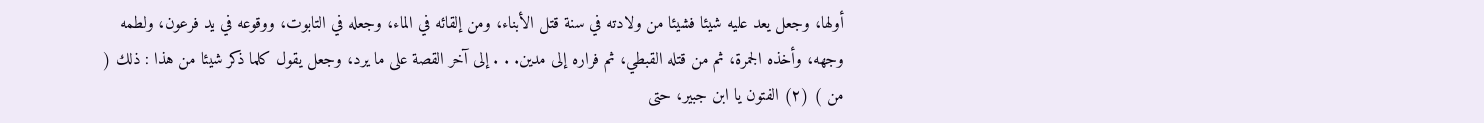أولها، وجعل يعد عليه شيئا فشيئا من ولادته في سنة قتل الأبناء، ومن إلقائه في الماء، وجعله في التابوت، ووقوعه في يد فرعون، ولطمه وجهه، وأخذه الجمرة، ثم من قتله القبطي، ثم فراره إلى مدين. . . إلى آخر القصة على ما يرد، وجعل يقول كلما ذكر شيئا من هذا : ذلك ( من ) (٢) الفتون يا ابن جبير، حتى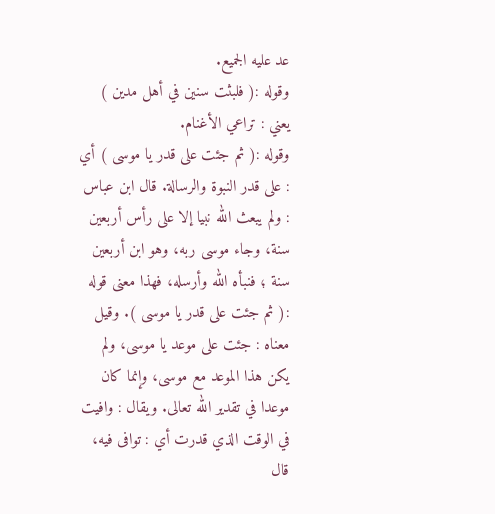عد عليه الجميع.
وقوله :( فلبثت سنين في أهل مدين ) يعني : تراعي الأغنام.
وقوله :( ثم جئت على قدر يا موسى ) أي : على قدر النبوة والرسالة. قال ابن عباس : ولم يبعث الله نبيا إلا على رأس أربعين سنة، وجاء موسى ربه، وهو ابن أربعين سنة ؛ فنبأه الله وأرسله، فهذا معنى قوله :( ثم جئت على قدر يا موسى ). وقيل معناه : جئت على موعد يا موسى، ولم يكن هذا الموعد مع موسى، وإنما كان موعدا في تقدير الله تعالى. ويقال : وافيت في الوقت الذي قدرت أي : توافى فيه، قال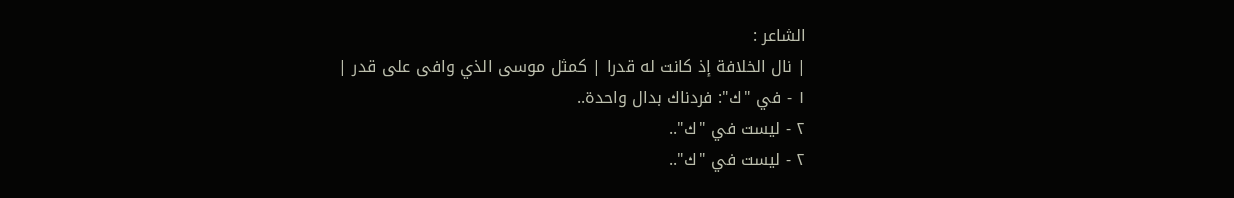الشاعر :
| نال الخلافة إذ كانت له قدرا | كمثل موسى الذي وافى على قدر |
١ - في "ك": فردناك بدال واحدة..
٢ - ليست في "ك"..
٢ - ليست في "ك"..